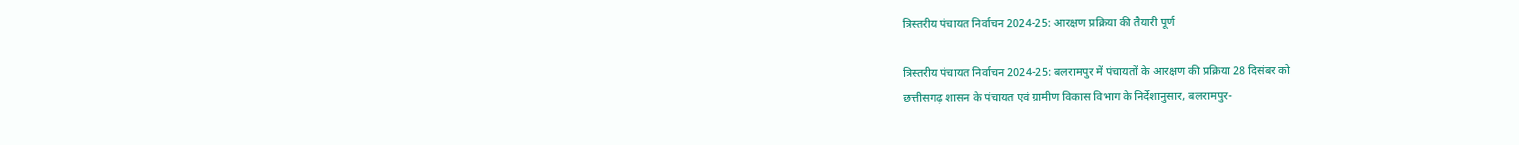त्रिस्तरीय पंचायत निर्वाचन 2024-25: आरक्षण प्रक्रिया की तैयारी पूर्ण

त्रिस्तरीय पंचायत निर्वाचन 2024-25: बलरामपुर में पंचायतों के आरक्षण की प्रक्रिया 28 दिसंबर को
छत्तीसगढ़ शासन के पंचायत एवं ग्रामीण विकास विभाग के निर्देशानुसार, बलरामपुर-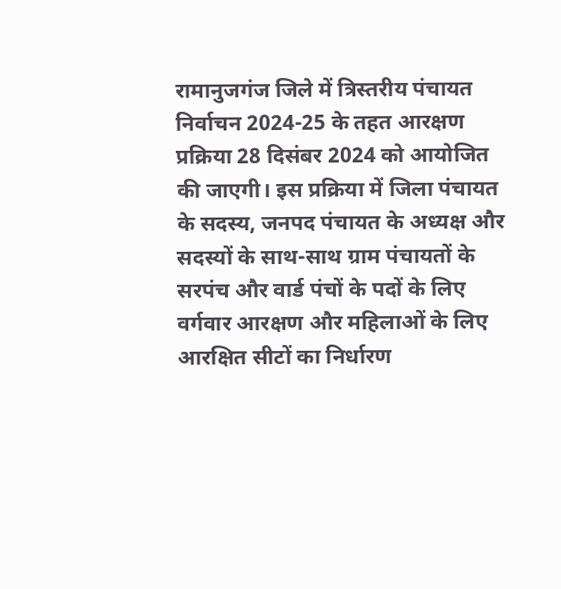रामानुजगंज जिले में त्रिस्तरीय पंचायत निर्वाचन 2024-25 के तहत आरक्षण प्रक्रिया 28 दिसंबर 2024 को आयोजित की जाएगी। इस प्रक्रिया में जिला पंचायत के सदस्य, जनपद पंचायत के अध्यक्ष और सदस्यों के साथ-साथ ग्राम पंचायतों के सरपंच और वार्ड पंचों के पदों के लिए वर्गवार आरक्षण और महिलाओं के लिए आरक्षित सीटों का निर्धारण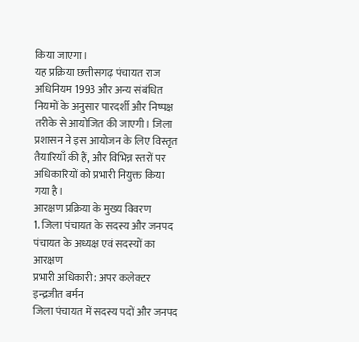किया जाएगा।
यह प्रक्रिया छत्तीसगढ़ पंचायत राज अधिनियम 1993 और अन्य संबंधित नियमों के अनुसार पारदर्शी और निष्पक्ष तरीके से आयोजित की जाएगी। जिला प्रशासन ने इस आयोजन के लिए विस्तृत तैयारियाँ की हैं, और विभिन्न स्तरों पर अधिकारियों को प्रभारी नियुक्त किया गया है।
आरक्षण प्रक्रिया के मुख्य विवरण
1. जिला पंचायत के सदस्य और जनपद पंचायत के अध्यक्ष एवं सदस्यों का आरक्षण
प्रभारी अधिकारी: अपर कलेक्टर इन्द्रजीत बर्मन
जिला पंचायत में सदस्य पदों और जनपद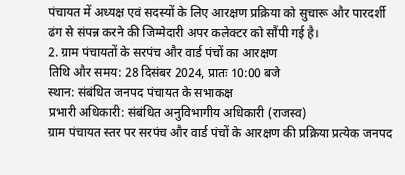पंचायत में अध्यक्ष एवं सदस्यों के लिए आरक्षण प्रक्रिया को सुचारू और पारदर्शी ढंग से संपन्न करने की जिम्मेदारी अपर कलेक्टर को सौंपी गई है।
2. ग्राम पंचायतों के सरपंच और वार्ड पंचों का आरक्षण
तिथि और समय: 28 दिसंबर 2024, प्रातः 10:00 बजे
स्थान: संबंधित जनपद पंचायत के सभाकक्ष
प्रभारी अधिकारी: संबंधित अनुविभागीय अधिकारी (राजस्व)
ग्राम पंचायत स्तर पर सरपंच और वार्ड पंचों के आरक्षण की प्रक्रिया प्रत्येक जनपद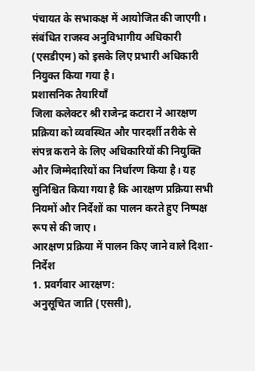पंचायत के सभाकक्ष में आयोजित की जाएगी। संबंधित राजस्व अनुविभागीय अधिकारी (एसडीएम) को इसके लिए प्रभारी अधिकारी नियुक्त किया गया है।
प्रशासनिक तैयारियाँ
जिला कलेक्टर श्री राजेन्द्र कटारा ने आरक्षण प्रक्रिया को व्यवस्थित और पारदर्शी तरीके से संपन्न कराने के लिए अधिकारियों की नियुक्ति और जिम्मेदारियों का निर्धारण किया है। यह सुनिश्चित किया गया है कि आरक्षण प्रक्रिया सभी नियमों और निर्देशों का पालन करते हुए निष्पक्ष रूप से की जाए।
आरक्षण प्रक्रिया में पालन किए जाने वाले दिशा-निर्देश
1. प्रवर्गवार आरक्षण:
अनुसूचित जाति (एससी),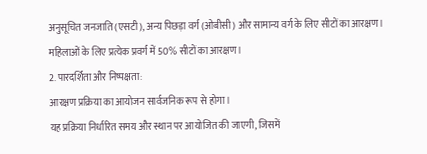अनुसूचित जनजाति (एसटी), अन्य पिछड़ा वर्ग (ओबीसी) और सामान्य वर्ग के लिए सीटों का आरक्षण।
महिलाओं के लिए प्रत्येक प्रवर्ग में 50% सीटों का आरक्षण।
2. पारदर्शिता और निष्पक्षता:
आरक्षण प्रक्रिया का आयोजन सार्वजनिक रूप से होगा।
यह प्रक्रिया निर्धारित समय और स्थान पर आयोजित की जाएगी, जिसमें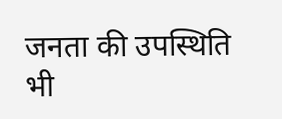जनता की उपस्थिति भी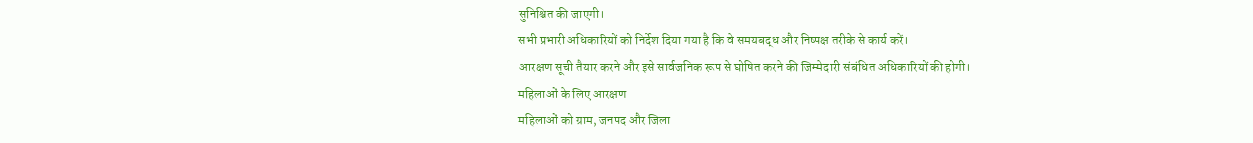सुनिश्चित की जाएगी।
सभी प्रभारी अधिकारियों को निर्देश दिया गया है कि वे समयबद्ध और निष्पक्ष तरीके से कार्य करें।
आरक्षण सूची तैयार करने और इसे सार्वजनिक रूप से घोषित करने की जिम्मेदारी संबंधित अधिकारियों की होगी।
महिलाओं के लिए आरक्षण
महिलाओं को ग्राम, जनपद और जिला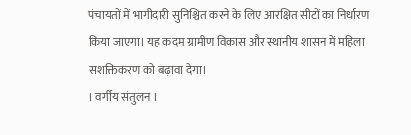पंचायतों में भागीदारी सुनिश्चित करने के लिए आरक्षित सीटों का निर्धारण किया जाएगा। यह कदम ग्रामीण विकास और स्थानीय शासन में महिला सशक्तिकरण को बढ़ावा देगा।
। वर्गीय संतुलन ।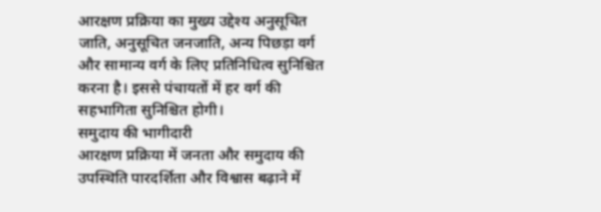आरक्षण प्रक्रिया का मुख्य उद्देश्य अनुसूचित जाति, अनुसूचित जनजाति, अन्य पिछड़ा वर्ग और सामान्य वर्ग के लिए प्रतिनिधित्व सुनिश्चित करना है। इससे पंचायतों में हर वर्ग की सहभागिता सुनिश्चित होगी।
समुदाय की भागीदारी
आरक्षण प्रक्रिया में जनता और समुदाय की उपस्थिति पारदर्शिता और विश्वास बढ़ाने में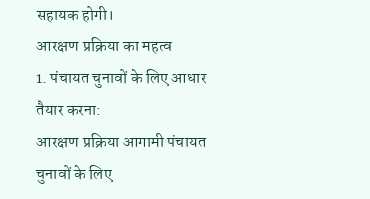सहायक होगी।
आरक्षण प्रक्रिया का महत्व
1. पंचायत चुनावों के लिए आधार तैयार करना:
आरक्षण प्रक्रिया आगामी पंचायत चुनावों के लिए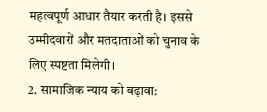महत्वपूर्ण आधार तैयार करती है। इससे उम्मीदवारों और मतदाताओं को चुनाव के लिए स्पष्टता मिलेगी।
2. सामाजिक न्याय को बढ़ावा: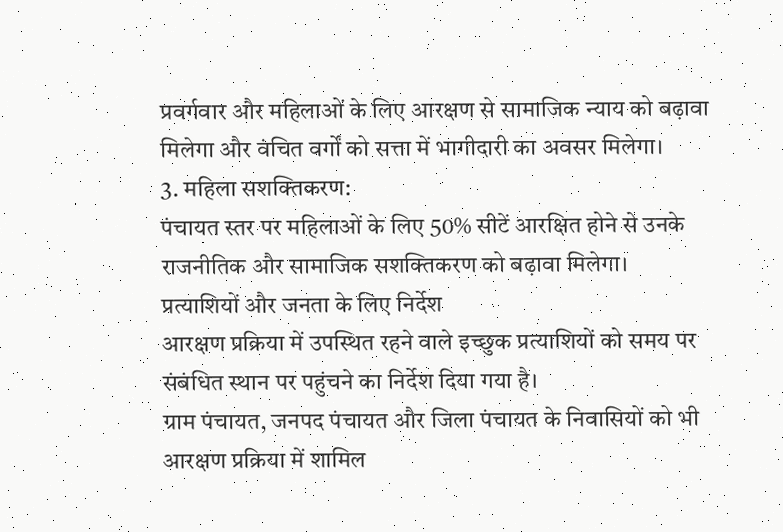प्रवर्गवार और महिलाओं के लिए आरक्षण से सामाजिक न्याय को बढ़ावा मिलेगा और वंचित वर्गों को सत्ता में भागीदारी का अवसर मिलेगा।
3. महिला सशक्तिकरण:
पंचायत स्तर पर महिलाओं के लिए 50% सीटें आरक्षित होने से उनके राजनीतिक और सामाजिक सशक्तिकरण को बढ़ावा मिलेगा।
प्रत्याशियों और जनता के लिए निर्देश
आरक्षण प्रक्रिया में उपस्थित रहने वाले इच्छुक प्रत्याशियों को समय पर संबंधित स्थान पर पहुंचने का निर्देश दिया गया है।
ग्राम पंचायत, जनपद पंचायत और जिला पंचायत के निवासियों को भी आरक्षण प्रक्रिया में शामिल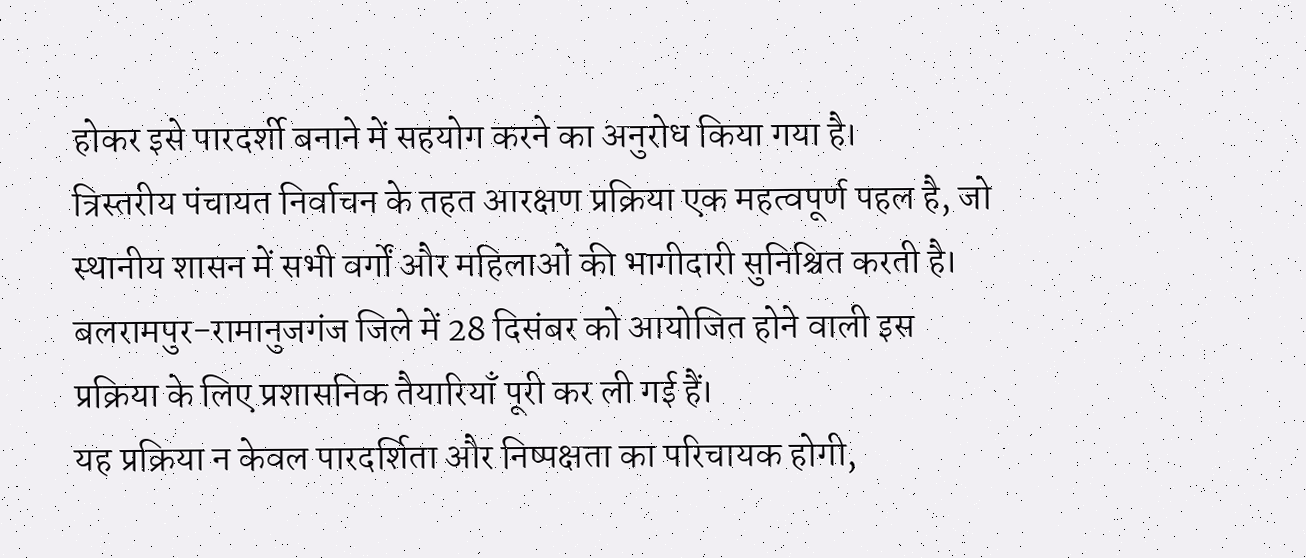होकर इसे पारदर्शी बनाने में सहयोग करने का अनुरोध किया गया है।
त्रिस्तरीय पंचायत निर्वाचन के तहत आरक्षण प्रक्रिया एक महत्वपूर्ण पहल है, जो स्थानीय शासन में सभी वर्गों और महिलाओं की भागीदारी सुनिश्चित करती है। बलरामपुर-रामानुजगंज जिले में 28 दिसंबर को आयोजित होने वाली इस प्रक्रिया के लिए प्रशासनिक तैयारियाँ पूरी कर ली गई हैं।
यह प्रक्रिया न केवल पारदर्शिता और निष्पक्षता का परिचायक होगी,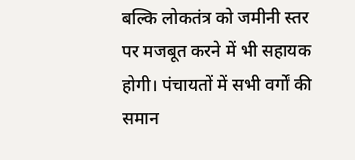बल्कि लोकतंत्र को जमीनी स्तर पर मजबूत करने में भी सहायक होगी। पंचायतों में सभी वर्गों की समान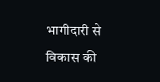भागीदारी से विकास की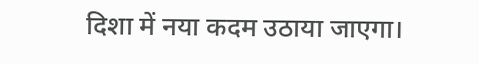दिशा में नया कदम उठाया जाएगा।